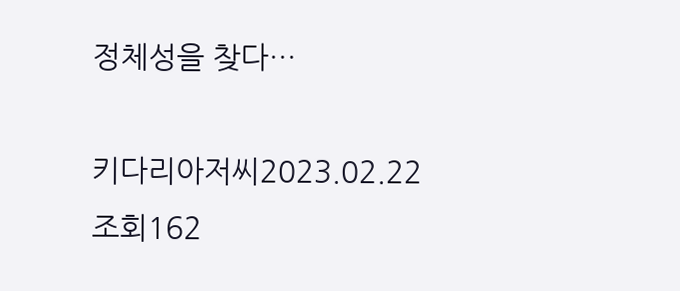정체성을 찾다…

키다리아저씨2023.02.22
조회162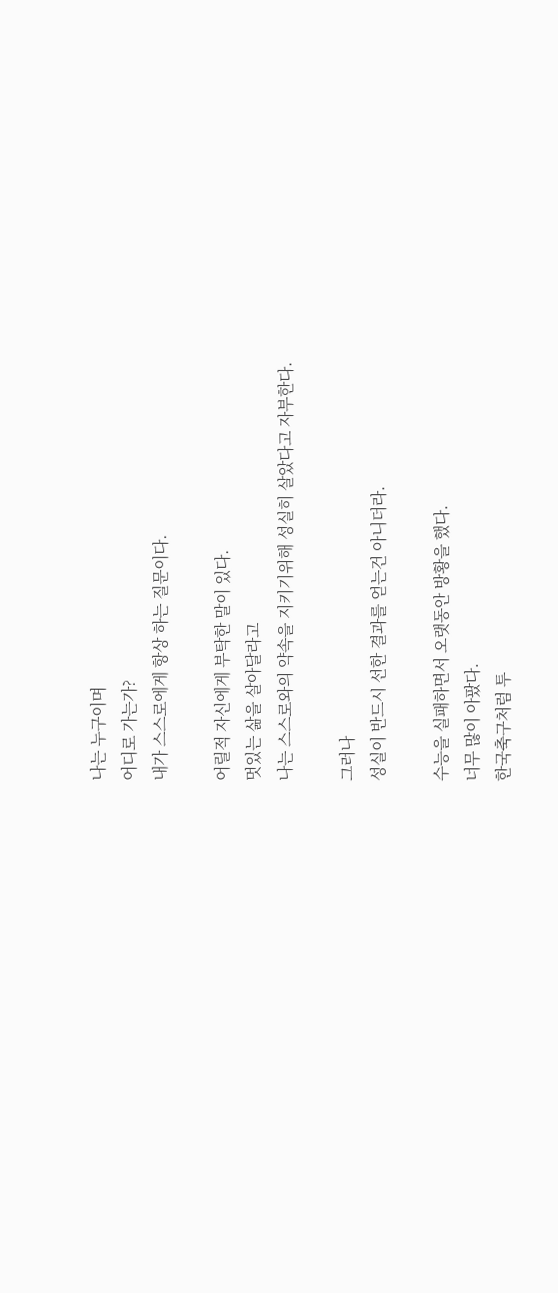나는 누구이며
어디로 가는가?
내가 스스로에게 항상 하는 질문이다.

어릴적 자신에게 부탁한 말이 있다.
멋있는 삶을 살아달라고
나는 스스로와의 약속을 지키기위해 성실히 살았다고 자부한다.

그러나
성실이 반드시 선한 결과를 얻는건 아니더라.

수능을 실패하면서 오랫동안 방황을 했다.
너무 많이 아팠다.
한국축구처럼 투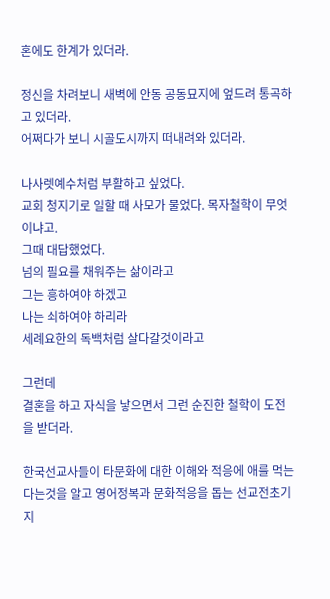혼에도 한계가 있더라.

정신을 차려보니 새벽에 안동 공동묘지에 엎드려 통곡하고 있더라.
어쩌다가 보니 시골도시까지 떠내려와 있더라.

나사렛예수처럼 부활하고 싶었다.
교회 청지기로 일할 때 사모가 물었다. 목자철학이 무엇이냐고.
그때 대답했었다.
넘의 필요를 채워주는 삶이라고
그는 흥하여야 하겠고
나는 쇠하여야 하리라
세례요한의 독백처럼 살다갈것이라고

그런데
결혼을 하고 자식을 낳으면서 그런 순진한 철학이 도전을 받더라.

한국선교사들이 타문화에 대한 이해와 적응에 애를 먹는다는것을 알고 영어정복과 문화적응을 돕는 선교전초기지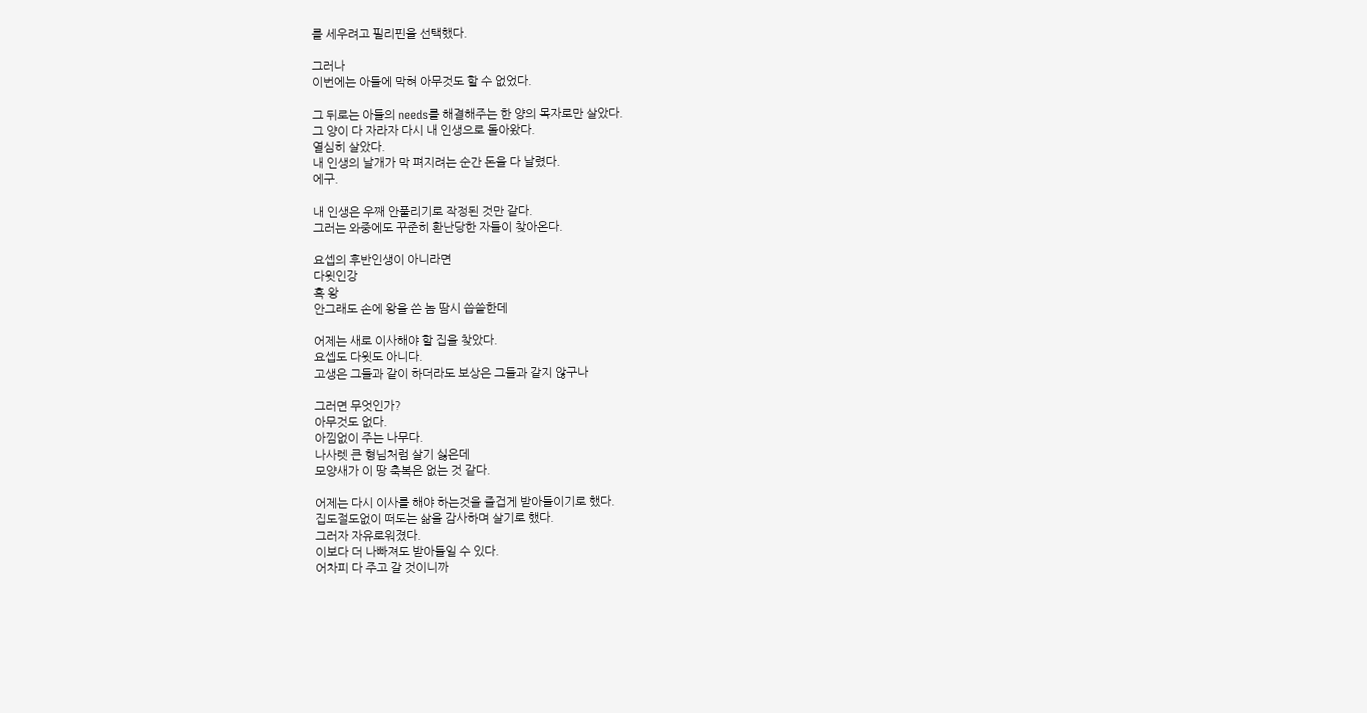를 세우려고 필리핀을 선택했다.

그러나
이번에는 아들에 막혀 아무것도 할 수 없었다.

그 뒤로는 아들의 needs를 해결해주는 한 양의 목자로만 살았다.
그 양이 다 자라자 다시 내 인생으로 돌아왔다.
열심히 살았다.
내 인생의 날개가 막 펴지려는 순간 돈을 다 날렸다.
에구.

내 인생은 우째 안풀리기로 작정된 것만 같다.
그러는 와중에도 꾸준히 환난당한 자들이 찾아온다.

요셉의 후반인생이 아니라면
다윗인강
혹 왕
안그래도 손에 왕을 쓴 놈 땀시 씁쓸한데

어제는 새로 이사해야 할 집을 찾았다.
요셉도 다윗도 아니다.
고생은 그들과 같이 하더라도 보상은 그들과 같지 않구나

그러면 무엇인가?
아무것도 없다.
아낌없이 주는 나무다.
나사렛 큰 형님처럼 살기 싫은데
모양새가 이 땅 축복은 없는 것 같다.

어제는 다시 이사를 해야 하는것을 즐겁게 받아들이기로 했다.
집도절도없이 떠도는 삶을 감사하며 살기로 했다.
그러자 자유로워졌다.
이보다 더 나빠져도 받아들일 수 있다.
어차피 다 주고 갈 것이니까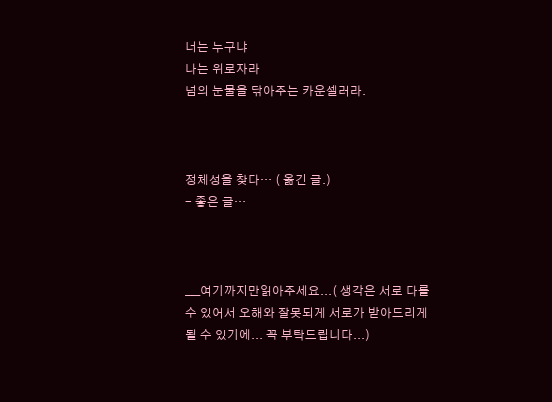너는 누구냐
나는 위로자라
넘의 눈물을 닦아주는 카운셀러라.



정체성을 찾다… ( 옮긴 글.)
- 좋은 글…



___여기까지만읽아주세요...( 생각은 서로 다를 수 있어서 오해와 잘못되게 서로가 받아드리게 될 수 있기에... 꼭 부탁드립니다...)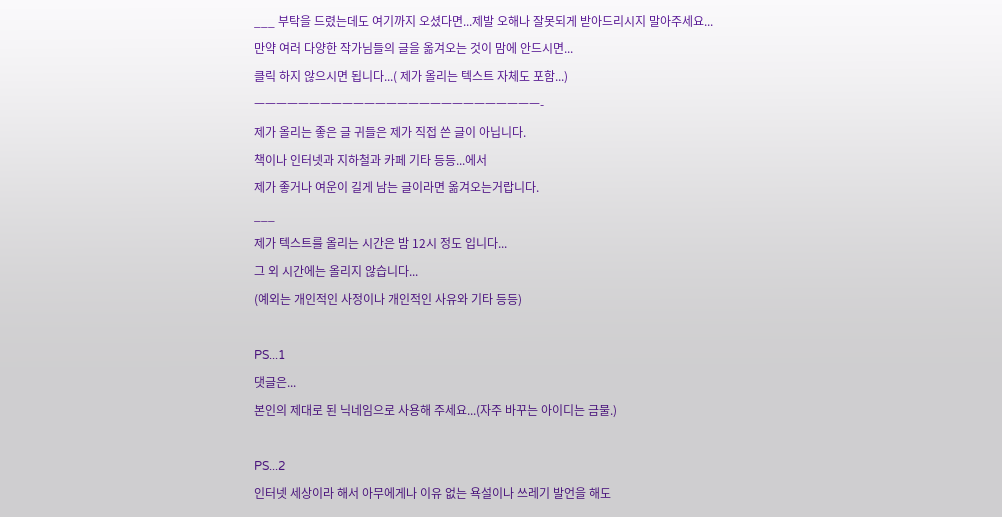___ 부탁을 드렸는데도 여기까지 오셨다면...제발 오해나 잘못되게 받아드리시지 말아주세요...
만약 여러 다양한 작가님들의 글을 옮겨오는 것이 맘에 안드시면...
클릭 하지 않으시면 됩니다...( 제가 올리는 텍스트 자체도 포함...)
ㅡㅡㅡㅡㅡㅡㅡㅡㅡㅡㅡㅡㅡㅡㅡㅡㅡㅡㅡㅡㅡㅡㅡㅡㅡㅡ-
제가 올리는 좋은 글 귀들은 제가 직접 쓴 글이 아닙니다.
책이나 인터넷과 지하철과 카페 기타 등등...에서
제가 좋거나 여운이 길게 남는 글이라면 옮겨오는거랍니다.
___
제가 텍스트를 올리는 시간은 밤 12시 정도 입니다...
그 외 시간에는 올리지 않습니다...
(예외는 개인적인 사정이나 개인적인 사유와 기타 등등)

PS...1
댓글은...
본인의 제대로 된 닉네임으로 사용해 주세요...(자주 바꾸는 아이디는 금물.)

PS...2
인터넷 세상이라 해서 아무에게나 이유 없는 욕설이나 쓰레기 발언을 해도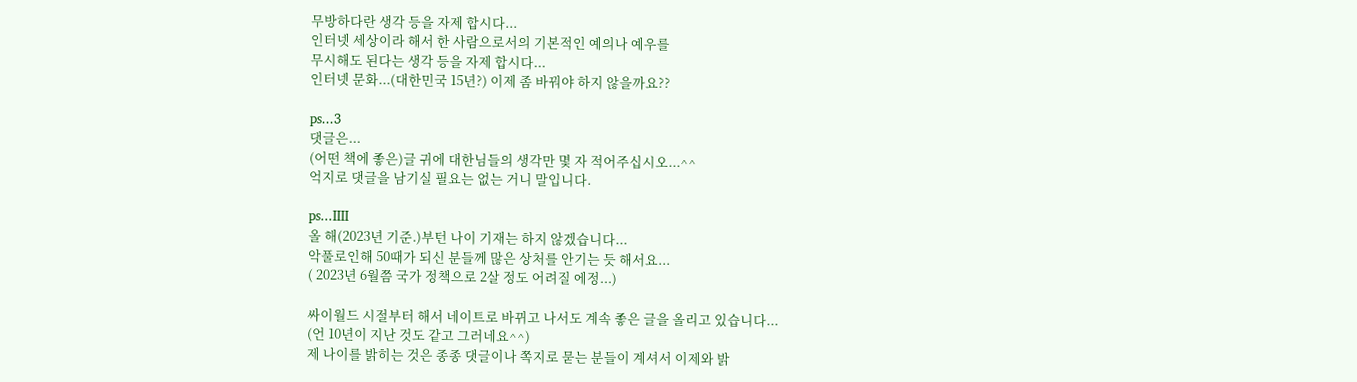무방하다란 생각 등을 자제 합시다...
인터넷 세상이라 해서 한 사람으로서의 기본적인 예의나 예우를
무시해도 된다는 생각 등을 자제 합시다...
인터넷 문화...(대한민국 15년?) 이제 좀 바꿔야 하지 않을까요??

ps...3
댓글은...
(어떤 책에 좋은)글 귀에 대한님들의 생각만 몇 자 적어주십시오...^^
억지로 댓글을 남기실 필요는 없는 거니 말입니다.

ps...IIII
올 해(2023년 기준.)부턴 나이 기재는 하지 않겠습니다...
악풀로인해 50때가 되신 분들께 많은 상처를 안기는 듯 해서요...
( 2023년 6월쯤 국가 정책으로 2살 정도 어려질 에정...)

싸이월드 시절부터 해서 네이트로 바뀌고 나서도 계속 좋은 글을 올리고 있습니다...
(언 10년이 지난 것도 같고 그러네요^^)
제 나이를 밝히는 것은 종종 댓글이나 쪽지로 묻는 분들이 계셔서 이제와 밝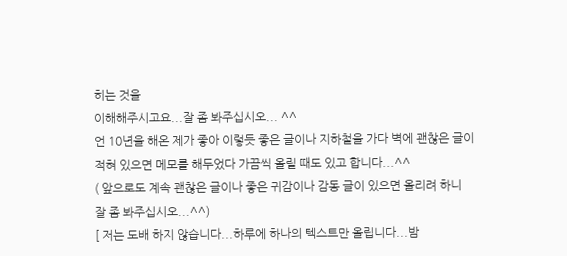히는 것을
이해해주시고요...잘 좀 봐주십시오... ^^
언 10년을 해온 제가 좋아 이렇듯 좋은 글이나 지하철을 가다 벽에 괜찮은 글이
적혀 있으면 메모를 해두었다 가끔씩 올릴 때도 있고 합니다...^^
( 앞으로도 계속 괜찮은 글이나 좋은 귀감이나 감동 글이 있으면 올리려 하니
잘 좀 봐주십시오...^^)
[ 저는 도배 하지 않습니다...하루에 하나의 텍스트만 올립니다...밤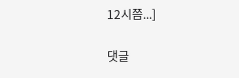12시쯤...]

댓글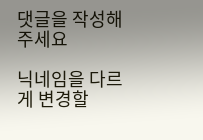댓글을 작성해 주세요

닉네임을 다르게 변경할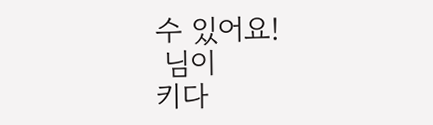수 있어요!
 님이
키다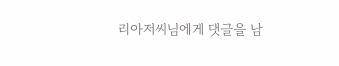리아저씨님에게 댓글을 남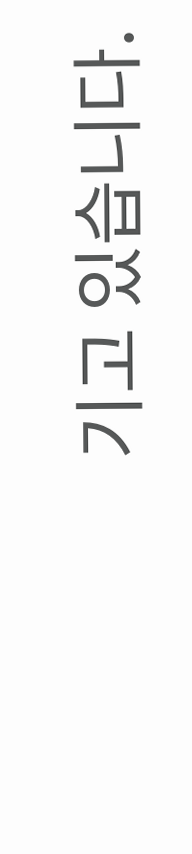기고 있습니다.